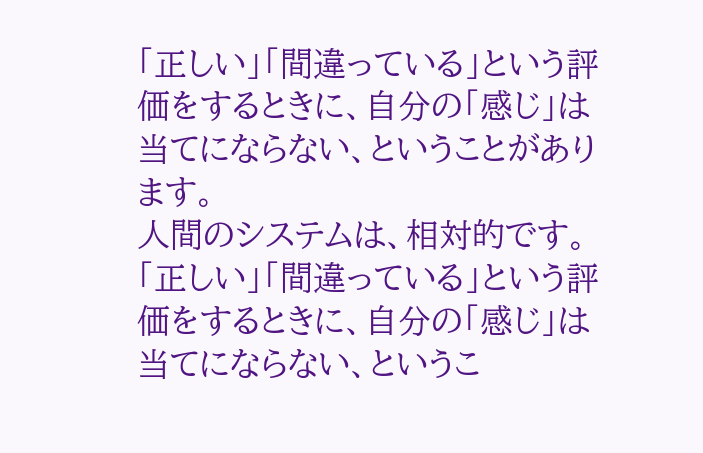「正しい」「間違っている」という評価をするときに、自分の「感じ」は当てにならない、ということがあります。
人間のシステムは、相対的です。
「正しい」「間違っている」という評価をするときに、自分の「感じ」は当てにならない、というこ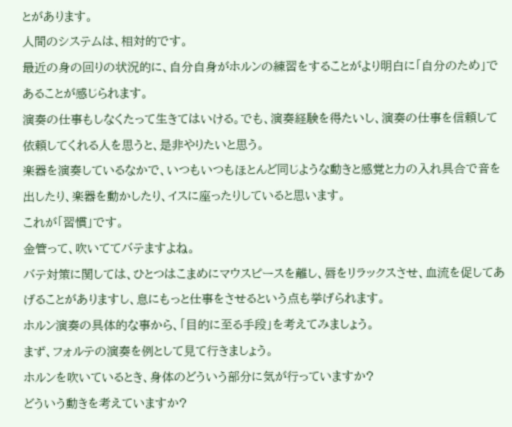とがあります。
人間のシステムは、相対的です。
最近の身の回りの状況的に、自分自身がホルンの練習をすることがより明白に「自分のため」であることが感じられます。
演奏の仕事もしなくたって生きてはいける。でも、演奏経験を得たいし、演奏の仕事を信頼して依頼してくれる人を思うと、是非やりたいと思う。
楽器を演奏しているなかで、いつもいつもほとんど同じような動きと感覚と力の入れ具合で音を出したり、楽器を動かしたり、イスに座ったりしていると思います。
これが「習慣」です。
金管って、吹いててバテますよね。
バテ対策に関しては、ひとつはこまめにマウスピースを離し、唇をリラックスさせ、血流を促してあげることがありますし、息にもっと仕事をさせるという点も挙げられます。
ホルン演奏の具体的な事から、「目的に至る手段」を考えてみましょう。
まず、フォルテの演奏を例として見て行きましょう。
ホルンを吹いているとき、身体のどういう部分に気が行っていますか?
どういう動きを考えていますか?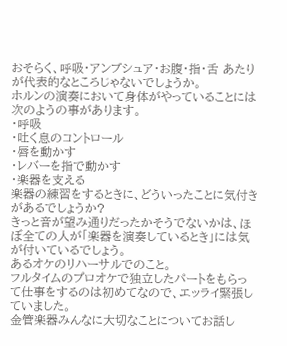おそらく、呼吸・アンブシュア・お腹・指・舌 あたりが代表的なところじゃないでしょうか。
ホルンの演奏において身体がやっていることには次のようの事があります。
・呼吸
・吐く息のコントロール
・唇を動かす
・レバーを指で動かす
・楽器を支える
楽器の練習をするときに、どういったことに気付きがあるでしょうか?
きっと音が望み通りだったかそうでないかは、ほぼ全ての人が「楽器を演奏しているとき」には気が付いているでしょう。
あるオケのリハーサルでのこと。
フルタイムのプロオケで独立したパートをもらって仕事をするのは初めてなので、エッライ緊張していました。
金管楽器みんなに大切なことについてお話し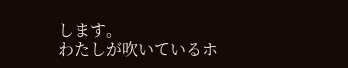します。
わたしが吹いているホ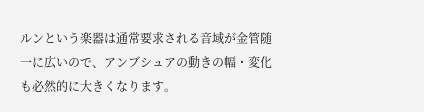ルンという楽器は通常要求される音域が金管随一に広いので、アンブシュアの動きの幅・変化も必然的に大きくなります。